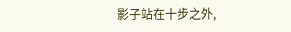影子站在十步之外,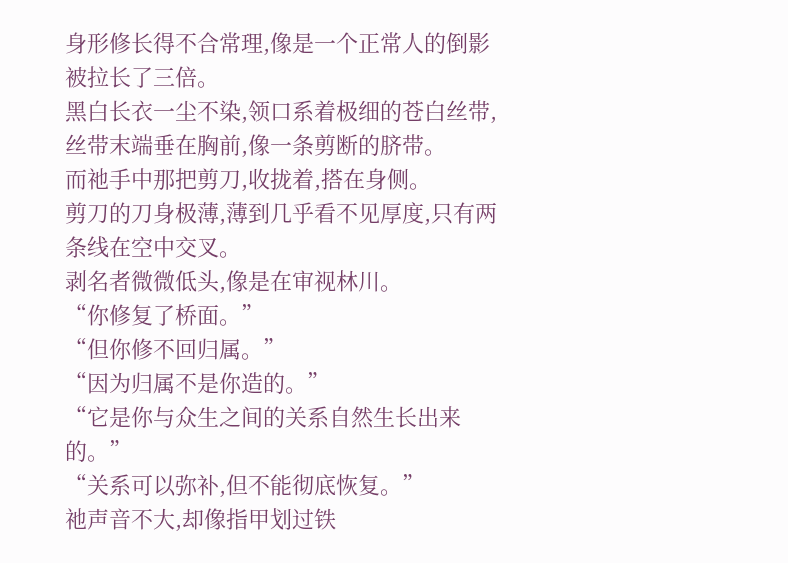身形修长得不合常理,像是一个正常人的倒影被拉长了三倍。
黑白长衣一尘不染,领口系着极细的苍白丝带,丝带末端垂在胸前,像一条剪断的脐带。
而祂手中那把剪刀,收拢着,搭在身侧。
剪刀的刀身极薄,薄到几乎看不见厚度,只有两条线在空中交叉。
剥名者微微低头,像是在审视林川。
“你修复了桥面。”
“但你修不回归属。”
“因为归属不是你造的。”
“它是你与众生之间的关系自然生长出来的。”
“关系可以弥补,但不能彻底恢复。”
祂声音不大,却像指甲划过铁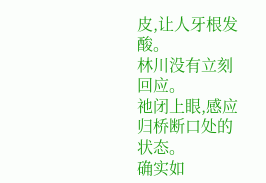皮,让人牙根发酸。
林川没有立刻回应。
祂闭上眼,感应归桥断口处的状态。
确实如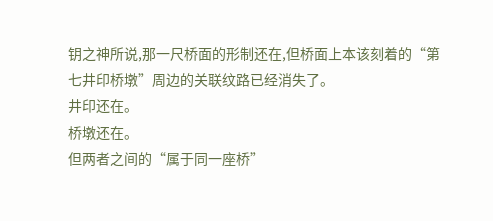钥之神所说,那一尺桥面的形制还在,但桥面上本该刻着的“第七井印桥墩”周边的关联纹路已经消失了。
井印还在。
桥墩还在。
但两者之间的“属于同一座桥”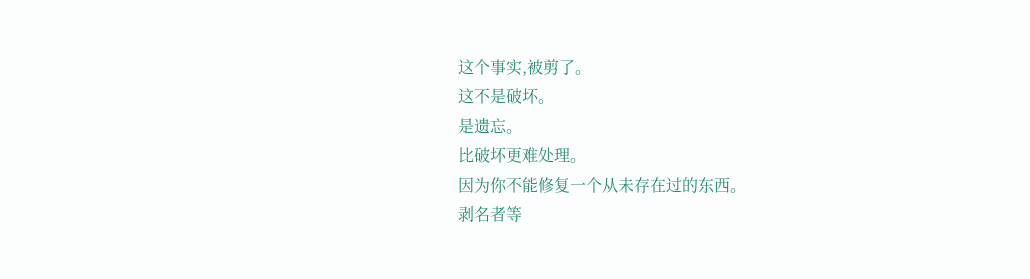这个事实,被剪了。
这不是破坏。
是遗忘。
比破坏更难处理。
因为你不能修复一个从未存在过的东西。
剥名者等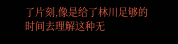了片刻,像是给了林川足够的时间去理解这种无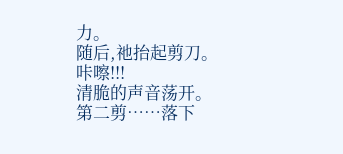力。
随后,祂抬起剪刀。
咔嚓!!!
清脆的声音荡开。
第二剪……落下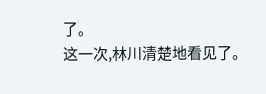了。
这一次,林川清楚地看见了。